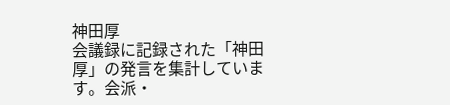神田厚
会議録に記録された「神田厚」の発言を集計しています。会派・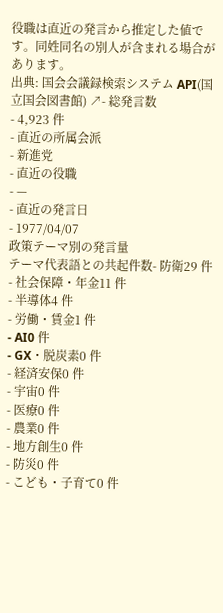役職は直近の発言から推定した値です。同姓同名の別人が含まれる場合があります。
出典: 国会会議録検索システム API(国立国会図書館) ↗- 総発言数
- 4,923 件
- 直近の所属会派
- 新進党
- 直近の役職
- —
- 直近の発言日
- 1977/04/07
政策テーマ別の発言量
テーマ代表語との共起件数- 防衛29 件
- 社会保障・年金11 件
- 半導体4 件
- 労働・賃金1 件
- AI0 件
- GX・脱炭素0 件
- 経済安保0 件
- 宇宙0 件
- 医療0 件
- 農業0 件
- 地方創生0 件
- 防災0 件
- こども・子育て0 件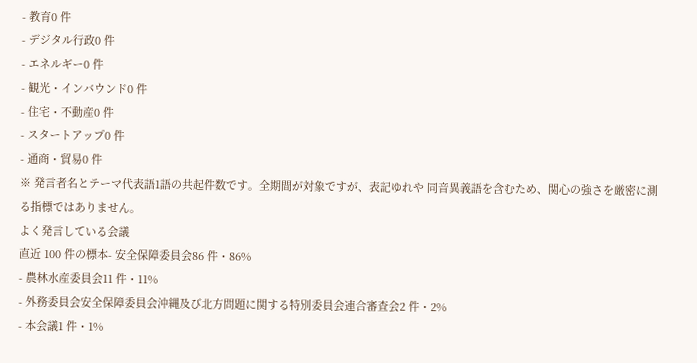- 教育0 件
- デジタル行政0 件
- エネルギー0 件
- 観光・インバウンド0 件
- 住宅・不動産0 件
- スタートアップ0 件
- 通商・貿易0 件
※ 発言者名とテーマ代表語1語の共起件数です。全期間が対象ですが、表記ゆれや 同音異義語を含むため、関心の強さを厳密に測る指標ではありません。
よく発言している会議
直近 100 件の標本- 安全保障委員会86 件・86%
- 農林水産委員会11 件・11%
- 外務委員会安全保障委員会沖縄及び北方問題に関する特別委員会連合審査会2 件・2%
- 本会議1 件・1%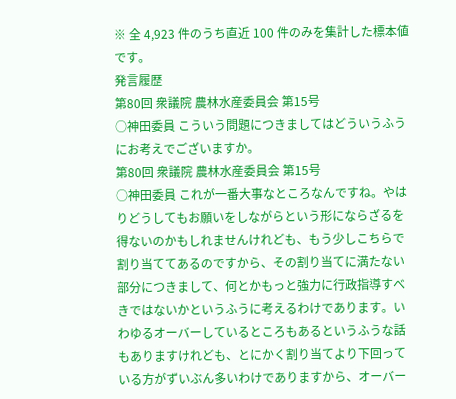※ 全 4,923 件のうち直近 100 件のみを集計した標本値です。
発言履歴
第80回 衆議院 農林水産委員会 第15号
○神田委員 こういう問題につきましてはどういうふうにお考えでございますか。
第80回 衆議院 農林水産委員会 第15号
○神田委員 これが一番大事なところなんですね。やはりどうしてもお願いをしながらという形にならざるを得ないのかもしれませんけれども、もう少しこちらで割り当ててあるのですから、その割り当てに満たない部分につきまして、何とかもっと強力に行政指導すべきではないかというふうに考えるわけであります。いわゆるオーバーしているところもあるというふうな話もありますけれども、とにかく割り当てより下回っている方がずいぶん多いわけでありますから、オーバー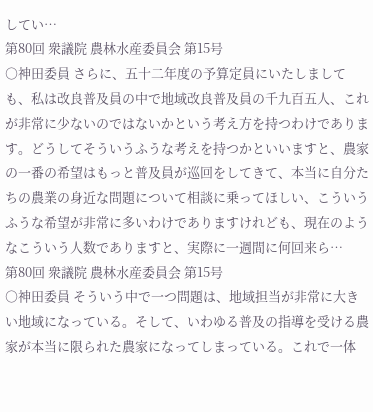してい…
第80回 衆議院 農林水産委員会 第15号
○神田委員 さらに、五十二年度の予算定員にいたしましても、私は改良普及員の中で地域改良普及員の千九百五人、これが非常に少ないのではないかという考え方を持つわけであります。どうしてそういうふうな考えを持つかといいますと、農家の一番の希望はもっと普及員が巡回をしてきて、本当に自分たちの農業の身近な問題について相談に乗ってほしい、こういうふうな希望が非常に多いわけでありますけれども、現在のようなこういう人数でありますと、実際に一週間に何回来ら…
第80回 衆議院 農林水産委員会 第15号
○神田委員 そういう中で一つ問題は、地域担当が非常に大きい地域になっている。そして、いわゆる普及の指導を受ける農家が本当に限られた農家になってしまっている。これで一体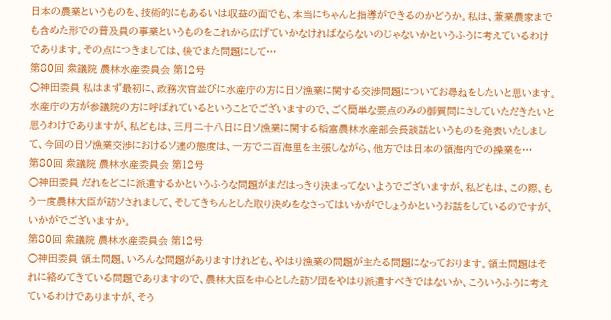日本の農業というものを、技術的にもあるいは収益の面でも、本当にちゃんと指導ができるのかどうか。私は、兼業農家までも含めた形での普及員の事業というものをこれから広げていかなければならないのじゃないかというふうに考えているわけであります。その点につきましては、後でまた問題にして…
第80回 衆議院 農林水産委員会 第12号
○神田委員 私はまず最初に、政務次官並びに水産庁の方に日ソ漁業に関する交渉問題についてお尋ねをしたいと思います。 水産庁の方が参議院の方に呼ばれているということでございますので、ごく簡単な要点のみの御質問にさしていただきたいと思うわけでありますが、私どもは、三月二十八日に日ソ漁業に関する稻富農林水産部会長談話というものを発表いたしまして、今回の日ソ漁業交渉におけるソ連の態度は、一方で二百海里を主張しながら、他方では日本の領海内での操業を…
第80回 衆議院 農林水産委員会 第12号
○神田委員 だれをどこに派遣するかというふうな問題がまだはっきり決まってないようでございますが、私どもは、この際、もう一度農林大臣が訪ソされまして、そしてきちんとした取り決めをなさってはいかがでしょうかというお話をしているのですが、いかがでございますか。
第80回 衆議院 農林水産委員会 第12号
○神田委員 領土問題、いろんな問題がありますけれども、やはり漁業の問題が主たる問題になっております。領土問題はそれに絡めてきている問題でありますので、農林大臣を中心とした訪ソ団をやはり派遣すべきではないか、こういうふうに考えているわけでありますが、そう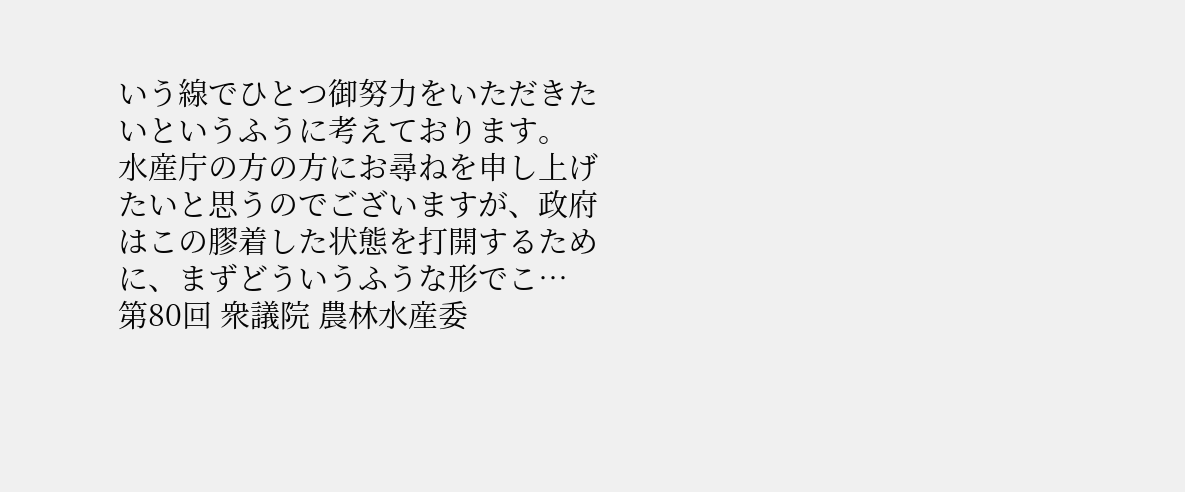いう線でひとつ御努力をいただきたいというふうに考えております。 水産庁の方の方にお尋ねを申し上げたいと思うのでございますが、政府はこの膠着した状態を打開するために、まずどういうふうな形でこ…
第80回 衆議院 農林水産委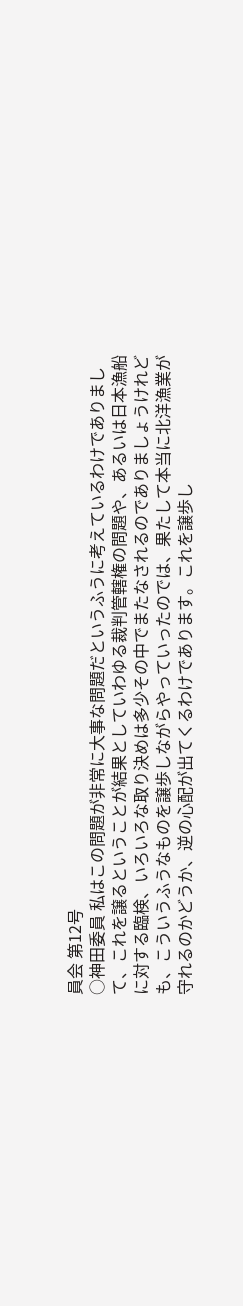員会 第12号
○神田委員 私はこの問題が非常に大事な問題だというふうに考えているわけでありまして、これを譲るということが結果としていわゆる裁判管轄権の問題や、あるいは日本漁船に対する臨検、いろいろな取り決めは多少その中でまたなされるのでありましょうけれども、こういうふうなものを譲歩しながらやっていったのでは、果たして本当に北洋漁業が守れるのかどうか、逆の心配が出てくるわけであります。これを譲歩し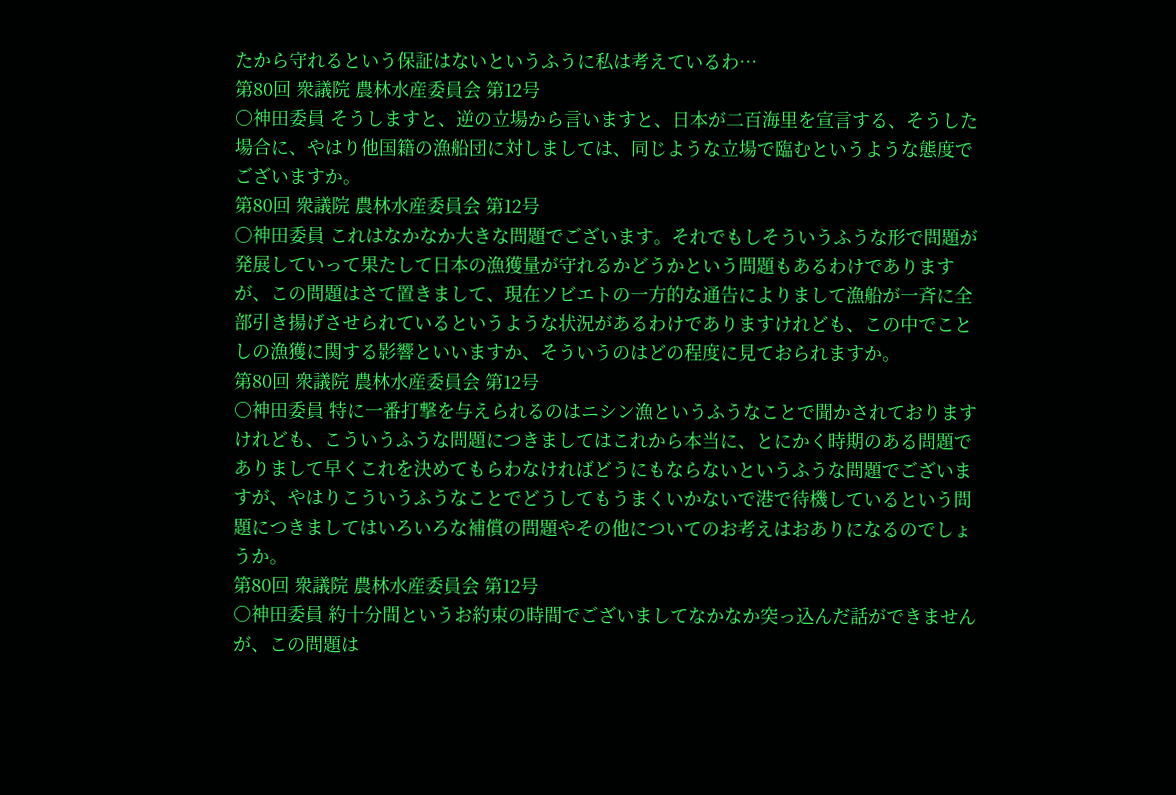たから守れるという保証はないというふうに私は考えているわ…
第80回 衆議院 農林水産委員会 第12号
○神田委員 そうしますと、逆の立場から言いますと、日本が二百海里を宣言する、そうした場合に、やはり他国籍の漁船団に対しましては、同じような立場で臨むというような態度でございますか。
第80回 衆議院 農林水産委員会 第12号
○神田委員 これはなかなか大きな問題でございます。それでもしそういうふうな形で問題が発展していって果たして日本の漁獲量が守れるかどうかという問題もあるわけでありますが、この問題はさて置きまして、現在ソビエトの一方的な通告によりまして漁船が一斉に全部引き揚げさせられているというような状況があるわけでありますけれども、この中でことしの漁獲に関する影響といいますか、そういうのはどの程度に見ておられますか。
第80回 衆議院 農林水産委員会 第12号
○神田委員 特に一番打撃を与えられるのはニシン漁というふうなことで聞かされておりますけれども、こういうふうな問題につきましてはこれから本当に、とにかく時期のある問題でありまして早くこれを決めてもらわなければどうにもならないというふうな問題でございますが、やはりこういうふうなことでどうしてもうまくいかないで港で待機しているという問題につきましてはいろいろな補償の問題やその他についてのお考えはおありになるのでしょうか。
第80回 衆議院 農林水産委員会 第12号
○神田委員 約十分間というお約束の時間でございましてなかなか突っ込んだ話ができませんが、この問題は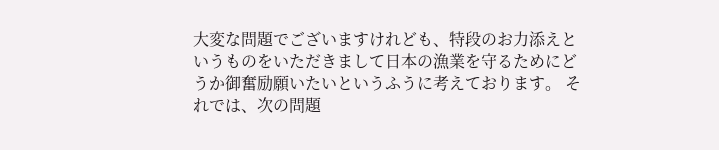大変な問題でございますけれども、特段のお力添えというものをいただきまして日本の漁業を守るためにどうか御奮励願いたいというふうに考えております。 それでは、次の問題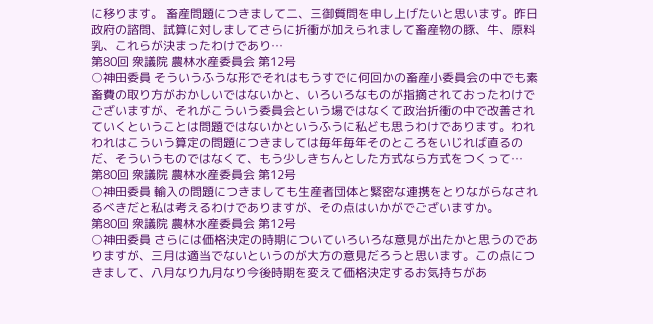に移ります。 畜産問題につきまして二、三御質問を申し上げたいと思います。昨日政府の諮問、試算に対しましてさらに折衝が加えられまして畜産物の豚、牛、原料乳、これらが決まったわけであり…
第80回 衆議院 農林水産委員会 第12号
○神田委員 そういうふうな形でそれはもうすでに何回かの畜産小委員会の中でも素畜費の取り方がおかしいではないかと、いろいろなものが指摘されておったわけでございますが、それがこういう委員会という場ではなくて政治折衝の中で改善されていくということは問題ではないかというふうに私ども思うわけであります。われわれはこういう算定の問題につきましては毎年毎年そのところをいじれば直るのだ、そういうものではなくて、もう少しきちんとした方式なら方式をつくって…
第80回 衆議院 農林水産委員会 第12号
○神田委員 輸入の問題につきましても生産者団体と緊密な連携をとりながらなされるべきだと私は考えるわけでありますが、その点はいかがでございますか。
第80回 衆議院 農林水産委員会 第12号
○神田委員 さらには価格決定の時期についていろいろな意見が出たかと思うのでありますが、三月は適当でないというのが大方の意見だろうと思います。この点につきまして、八月なり九月なり今後時期を変えて価格決定するお気持ちがあ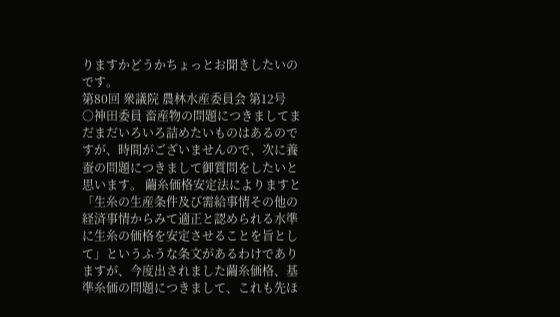りますかどうかちょっとお聞きしたいのです。
第80回 衆議院 農林水産委員会 第12号
○神田委員 畜産物の問題につきましてまだまだいろいろ詰めたいものはあるのですが、時間がございませんので、次に養蚕の問題につきまして御質問をしたいと思います。 繭糸価格安定法によりますと「生糸の生産条件及び需給事情その他の経済事情からみて適正と認められる水準に生糸の価格を安定させることを旨として」というふうな条文があるわけでありますが、今度出されました繭糸価格、基準糸価の問題につきまして、これも先ほ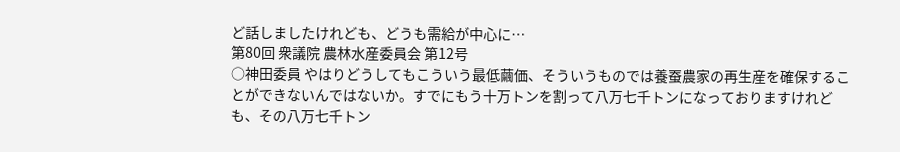ど話しましたけれども、どうも需給が中心に…
第80回 衆議院 農林水産委員会 第12号
○神田委員 やはりどうしてもこういう最低繭価、そういうものでは養蚕農家の再生産を確保することができないんではないか。すでにもう十万トンを割って八万七千トンになっておりますけれども、その八万七千トン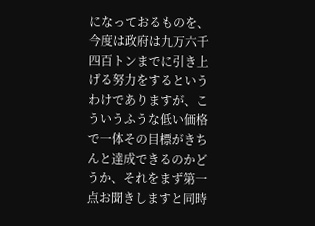になっておるものを、今度は政府は九万六千四百トンまでに引き上げる努力をするというわけでありますが、こういうふうな低い価格で一体その目標がきちんと達成できるのかどうか、それをまず第一点お聞きしますと同時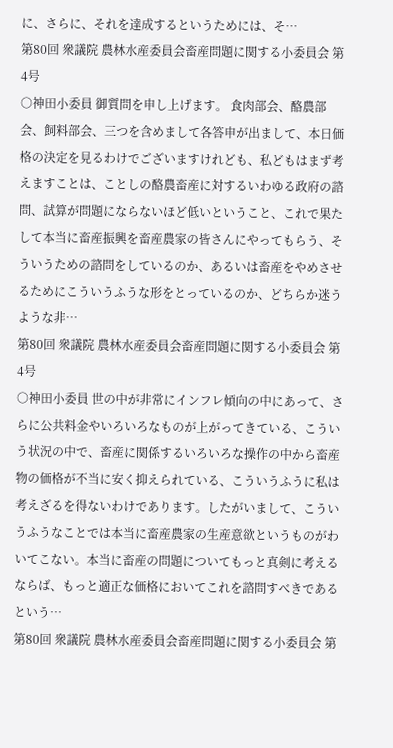に、さらに、それを達成するというためには、そ…
第80回 衆議院 農林水産委員会畜産問題に関する小委員会 第4号
○神田小委員 御質問を申し上げます。 食肉部会、酪農部会、飼料部会、三つを含めまして各答申が出まして、本日価格の決定を見るわけでございますけれども、私どもはまず考えますことは、ことしの酪農畜産に対するいわゆる政府の諮問、試算が問題にならないほど低いということ、これで果たして本当に畜産振興を畜産農家の皆さんにやってもらう、そういうための諮問をしているのか、あるいは畜産をやめさせるためにこういうふうな形をとっているのか、どちらか迷うような非…
第80回 衆議院 農林水産委員会畜産問題に関する小委員会 第4号
○神田小委員 世の中が非常にインフレ傾向の中にあって、さらに公共料金やいろいろなものが上がってきている、こういう状況の中で、畜産に関係するいろいろな操作の中から畜産物の価格が不当に安く抑えられている、こういうふうに私は考えざるを得ないわけであります。したがいまして、こういうふうなことでは本当に畜産農家の生産意欲というものがわいてこない。本当に畜産の問題についてもっと真剣に考えるならば、もっと適正な価格においてこれを諮問すべきであるという…
第80回 衆議院 農林水産委員会畜産問題に関する小委員会 第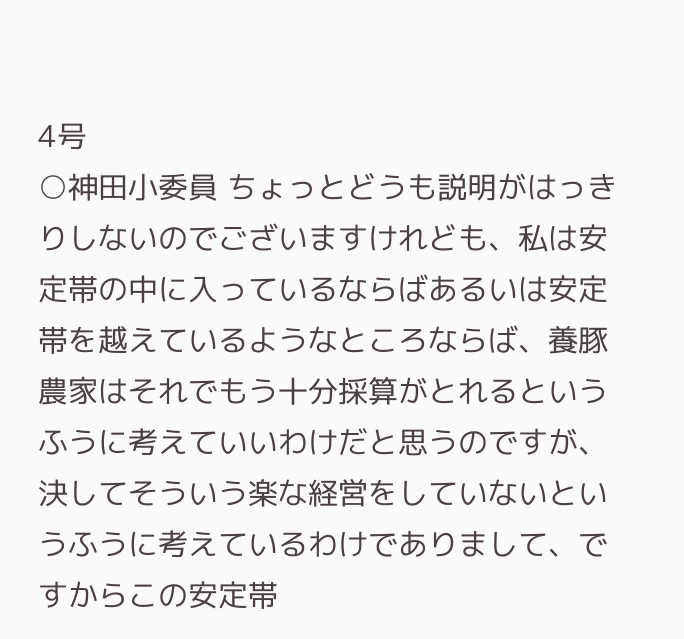4号
○神田小委員 ちょっとどうも説明がはっきりしないのでございますけれども、私は安定帯の中に入っているならばあるいは安定帯を越えているようなところならば、養豚農家はそれでもう十分採算がとれるというふうに考えていいわけだと思うのですが、決してそういう楽な経営をしていないというふうに考えているわけでありまして、ですからこの安定帯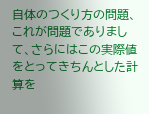自体のつくり方の問題、これが問題でありまして、さらにはこの実際値をとってきちんとした計算を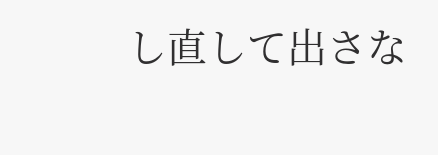し直して出さな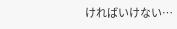ければいけない…